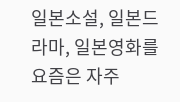일본소설, 일본드라마, 일본영화를 요즘은 자주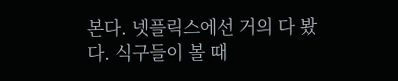본다. 넷플릭스에선 거의 다 봤다. 식구들이 볼 때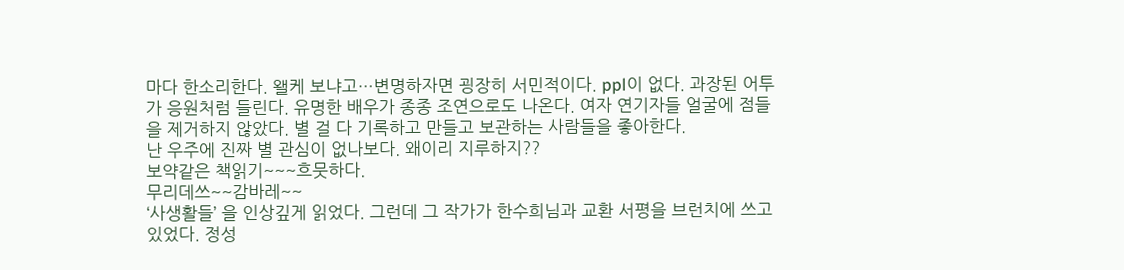마다 한소리한다. 왤케 보냐고…변명하자면 굉장히 서민적이다. ppl이 없다. 과장된 어투가 응원처럼 들린다. 유명한 배우가 종종 조연으로도 나온다. 여자 연기자들 얼굴에 점들을 제거하지 않았다. 별 걸 다 기록하고 만들고 보관하는 사람들을 좋아한다.
난 우주에 진짜 별 관심이 없나보다. 왜이리 지루하지??
보약같은 책읽기~~~흐뭇하다.
무리데쓰~~감바레~~
‘사생활들’ 을 인상깊게 읽었다. 그런데 그 작가가 한수희님과 교환 서평을 브런치에 쓰고 있었다. 정성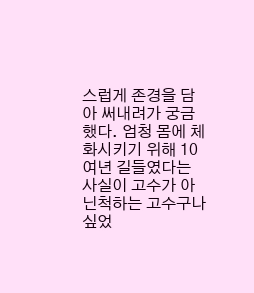스럽게 존경을 담아 써내려가 궁금했다. 엄청 몸에 체화시키기 위해 10여년 길들였다는 사실이 고수가 아닌척하는 고수구나 싶었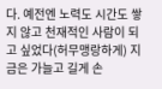다. 예전엔 노력도 시간도 쌓지 않고 천재적인 사람이 되고 싶었다(허무맹랑하게) 지금은 가늘고 길게 손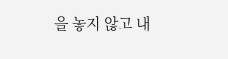을 놓지 않고 내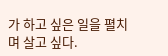가 하고 싶은 일을 펼치며 살고 싶다.